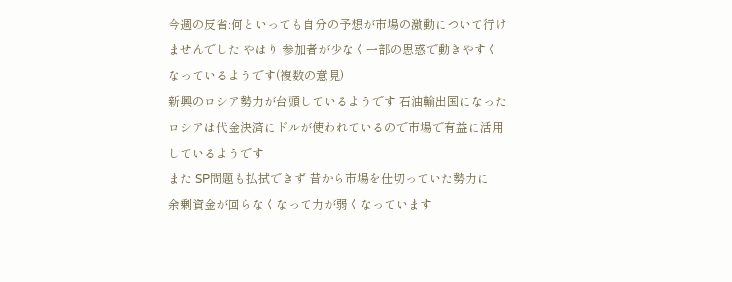今週の反省:何といっても自分の予想が市場の激動について行け
ませんでした やはり 参加者が少なく一部の思惑で動きやすく
なっているようです(複数の意見)
新興のロシア勢力が台頭しているようです 石油輸出国になった
ロシアは代金決済にドルが使われているので市場で有益に活用
しているようです
また SP問題も払拭できず 昔から市場を仕切っていた勢力に
余剰資金が回らなくなって力が弱くなっています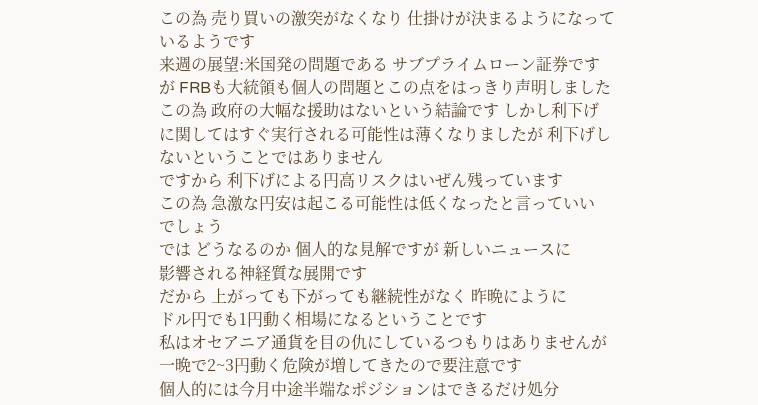この為 売り買いの激突がなくなり 仕掛けが決まるようになって
いるようです
来週の展望:米国発の問題である サブプライムローン証券です
が FRBも大統領も個人の問題とこの点をはっきり声明しました
この為 政府の大幅な援助はないという結論です しかし利下げ
に関してはすぐ実行される可能性は薄くなりましたが 利下げし
ないということではありません
ですから 利下げによる円高リスクはいぜん残っています
この為 急激な円安は起こる可能性は低くなったと言っていい
でしょう
では どうなるのか 個人的な見解ですが 新しいニュースに
影響される神経質な展開です
だから 上がっても下がっても継続性がなく 昨晩にように
ドル円でも1円動く相場になるということです
私はオセアニア通貨を目の仇にしているつもりはありませんが
一晩で2~3円動く危険が増してきたので要注意です
個人的には今月中途半端なポジションはできるだけ処分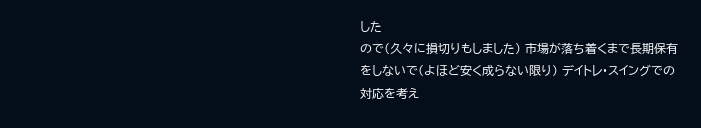した
ので(久々に損切りもしました) 市場が落ち着くまで長期保有
をしないで(よほど安く成らない限り) デイトレ・スイングでの
対応を考え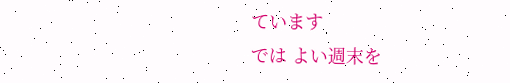ています
では よい週末を